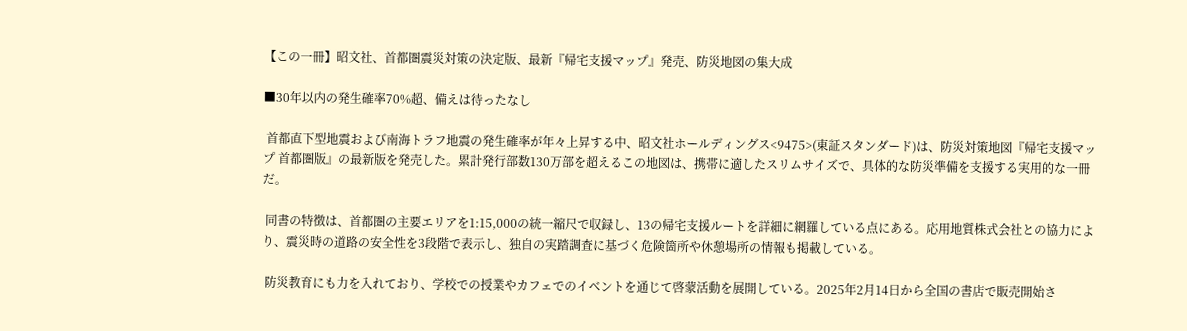【この一冊】昭文社、首都圏震災対策の決定版、最新『帰宅支援マップ』発売、防災地図の集大成

■30年以内の発生確率70%超、備えは待ったなし

 首都直下型地震および南海トラフ地震の発生確率が年々上昇する中、昭文社ホールディングス<9475>(東証スタンダード)は、防災対策地図『帰宅支援マップ 首都圏版』の最新版を発売した。累計発行部数130万部を超えるこの地図は、携帯に適したスリムサイズで、具体的な防災準備を支援する実用的な一冊だ。

 同書の特徴は、首都圏の主要エリアを1:15,000の統一縮尺で収録し、13の帰宅支援ルートを詳細に網羅している点にある。応用地質株式会社との協力により、震災時の道路の安全性を3段階で表示し、独自の実踏調査に基づく危険箇所や休憩場所の情報も掲載している。

 防災教育にも力を入れており、学校での授業やカフェでのイベントを通じて啓蒙活動を展開している。2025年2月14日から全国の書店で販売開始さ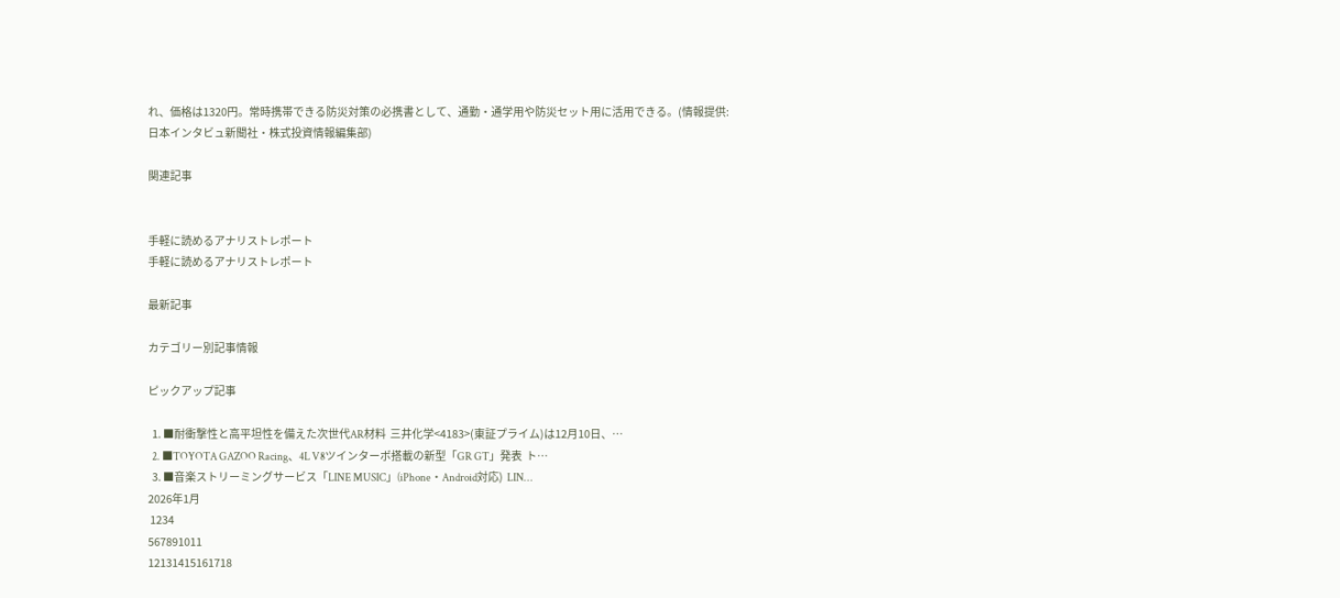れ、価格は1320円。常時携帯できる防災対策の必携書として、通勤・通学用や防災セット用に活用できる。(情報提供:日本インタビュ新聞社・株式投資情報編集部)

関連記事


手軽に読めるアナリストレポート
手軽に読めるアナリストレポート

最新記事

カテゴリー別記事情報

ピックアップ記事

  1. ■耐衝撃性と高平坦性を備えた次世代AR材料  三井化学<4183>(東証プライム)は12月10日、…
  2. ■TOYOTA GAZOO Racing、4L V8ツインターボ搭載の新型「GR GT」発表  ト…
  3. ■音楽ストリーミングサービス「LINE MUSIC」(iPhone・Android対応)  LIN…
2026年1月
 1234
567891011
12131415161718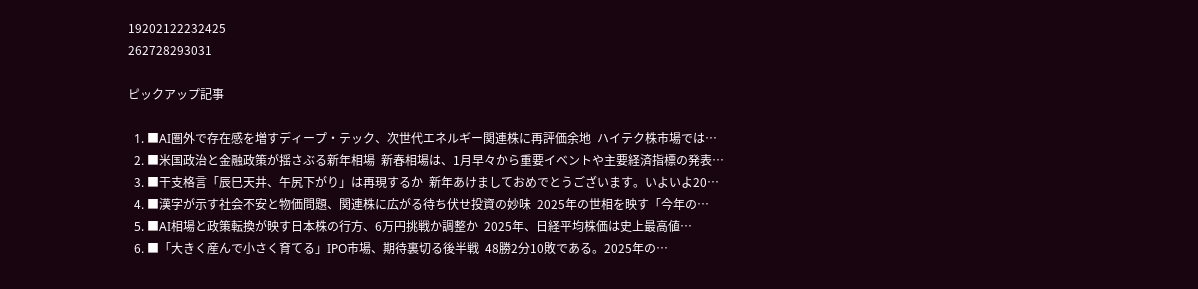19202122232425
262728293031

ピックアップ記事

  1. ■AI圏外で存在感を増すディープ・テック、次世代エネルギー関連株に再評価余地  ハイテク株市場では…
  2. ■米国政治と金融政策が揺さぶる新年相場  新春相場は、1月早々から重要イベントや主要経済指標の発表…
  3. ■干支格言「辰巳天井、午尻下がり」は再現するか  新年あけましておめでとうございます。いよいよ20…
  4. ■漢字が示す社会不安と物価問題、関連株に広がる待ち伏せ投資の妙味  2025年の世相を映す「今年の…
  5. ■AI相場と政策転換が映す日本株の行方、6万円挑戦か調整か  2025年、日経平均株価は史上最高値…
  6. ■「大きく産んで小さく育てる」IPO市場、期待裏切る後半戦  48勝2分10敗である。2025年の…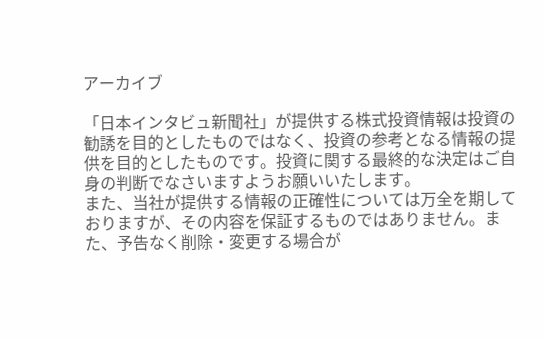アーカイブ

「日本インタビュ新聞社」が提供する株式投資情報は投資の勧誘を目的としたものではなく、投資の参考となる情報の提供を目的としたものです。投資に関する最終的な決定はご自身の判断でなさいますようお願いいたします。
また、当社が提供する情報の正確性については万全を期しておりますが、その内容を保証するものではありません。また、予告なく削除・変更する場合が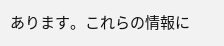あります。これらの情報に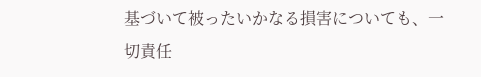基づいて被ったいかなる損害についても、一切責任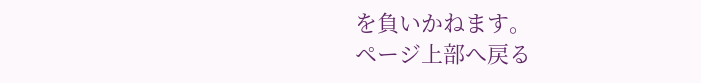を負いかねます。
ページ上部へ戻る